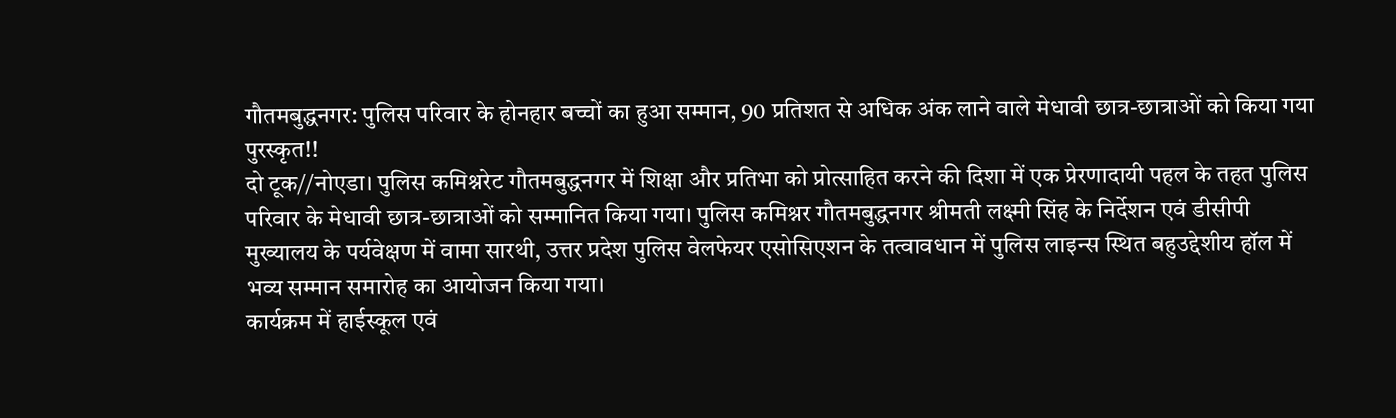गौतमबुद्धनगर: पुलिस परिवार के होनहार बच्चों का हुआ सम्मान, 90 प्रतिशत से अधिक अंक लाने वाले मेधावी छात्र-छात्राओं को किया गया पुरस्कृत!!
दो टूक//नोएडा। पुलिस कमिश्नरेट गौतमबुद्धनगर में शिक्षा और प्रतिभा को प्रोत्साहित करने की दिशा में एक प्रेरणादायी पहल के तहत पुलिस परिवार के मेधावी छात्र-छात्राओं को सम्मानित किया गया। पुलिस कमिश्नर गौतमबुद्धनगर श्रीमती लक्ष्मी सिंह के निर्देशन एवं डीसीपी मुख्यालय के पर्यवेक्षण में वामा सारथी, उत्तर प्रदेश पुलिस वेलफेयर एसोसिएशन के तत्वावधान में पुलिस लाइन्स स्थित बहुउद्देशीय हॉल में भव्य सम्मान समारोह का आयोजन किया गया।
कार्यक्रम में हाईस्कूल एवं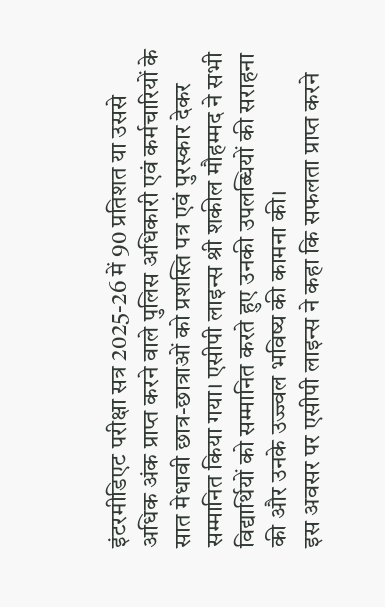इंटरमीडिएट परीक्षा सत्र 2025-26 में 90 प्रतिशत या उससे अधिक अंक प्राप्त करने वाले पुलिस अधिकारी एवं कर्मचारियों के सात मेधावी छात्र-छात्राओं को प्रशस्ति पत्र एवं पुरस्कार देकर सम्मानित किया गया। एसीपी लाइन्स श्री शकील मौहम्मद ने सभी विद्यार्थियों को सम्मानित करते हुए उनकी उपलब्धियों की सराहना की और उनके उज्ज्वल भविष्य की कामना की।
इस अवसर पर एसीपी लाइन्स ने कहा कि सफलता प्राप्त करने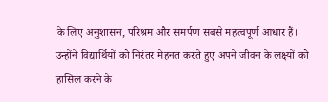के लिए अनुशासन, परिश्रम और समर्पण सबसे महत्वपूर्ण आधार हैं। उन्होंने विद्यार्थियों को निरंतर मेहनत करते हुए अपने जीवन के लक्ष्यों को हासिल करने के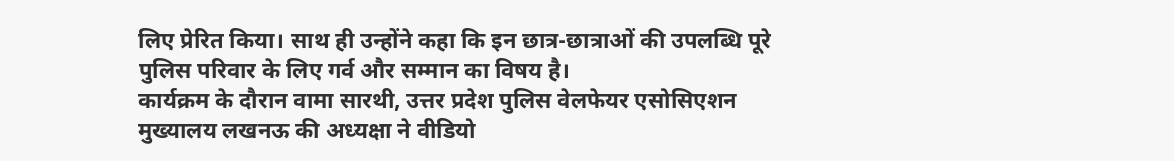लिए प्रेरित किया। साथ ही उन्होंने कहा कि इन छात्र-छात्राओं की उपलब्धि पूरे पुलिस परिवार के लिए गर्व और सम्मान का विषय है।
कार्यक्रम के दौरान वामा सारथी, उत्तर प्रदेश पुलिस वेलफेयर एसोसिएशन मुख्यालय लखनऊ की अध्यक्षा ने वीडियो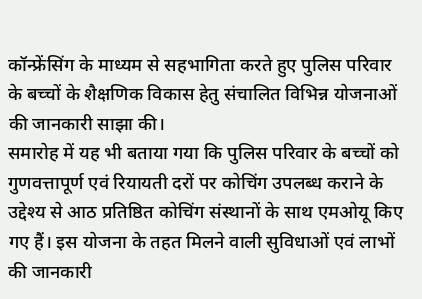कॉन्फ्रेंसिंग के माध्यम से सहभागिता करते हुए पुलिस परिवार के बच्चों के शैक्षणिक विकास हेतु संचालित विभिन्न योजनाओं की जानकारी साझा की।
समारोह में यह भी बताया गया कि पुलिस परिवार के बच्चों को गुणवत्तापूर्ण एवं रियायती दरों पर कोचिंग उपलब्ध कराने के उद्देश्य से आठ प्रतिष्ठित कोचिंग संस्थानों के साथ एमओयू किए गए हैं। इस योजना के तहत मिलने वाली सुविधाओं एवं लाभों की जानकारी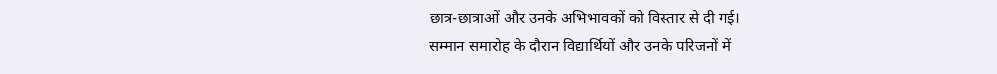छात्र-छात्राओं और उनके अभिभावकों को विस्तार से दी गई।
सम्मान समारोह के दौरान विद्यार्थियों और उनके परिजनों में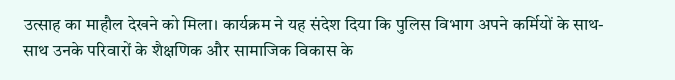उत्साह का माहौल देखने को मिला। कार्यक्रम ने यह संदेश दिया कि पुलिस विभाग अपने कर्मियों के साथ-साथ उनके परिवारों के शैक्षणिक और सामाजिक विकास के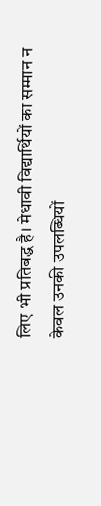लिए भी प्रतिबद्ध है। मेधावी विद्यार्थियों का सम्मान न केवल उनकी उपलब्धियों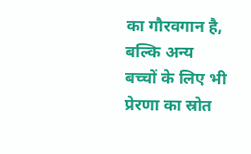का गौरवगान है, बल्कि अन्य बच्चों के लिए भी प्रेरणा का स्रोत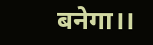बनेगा।।